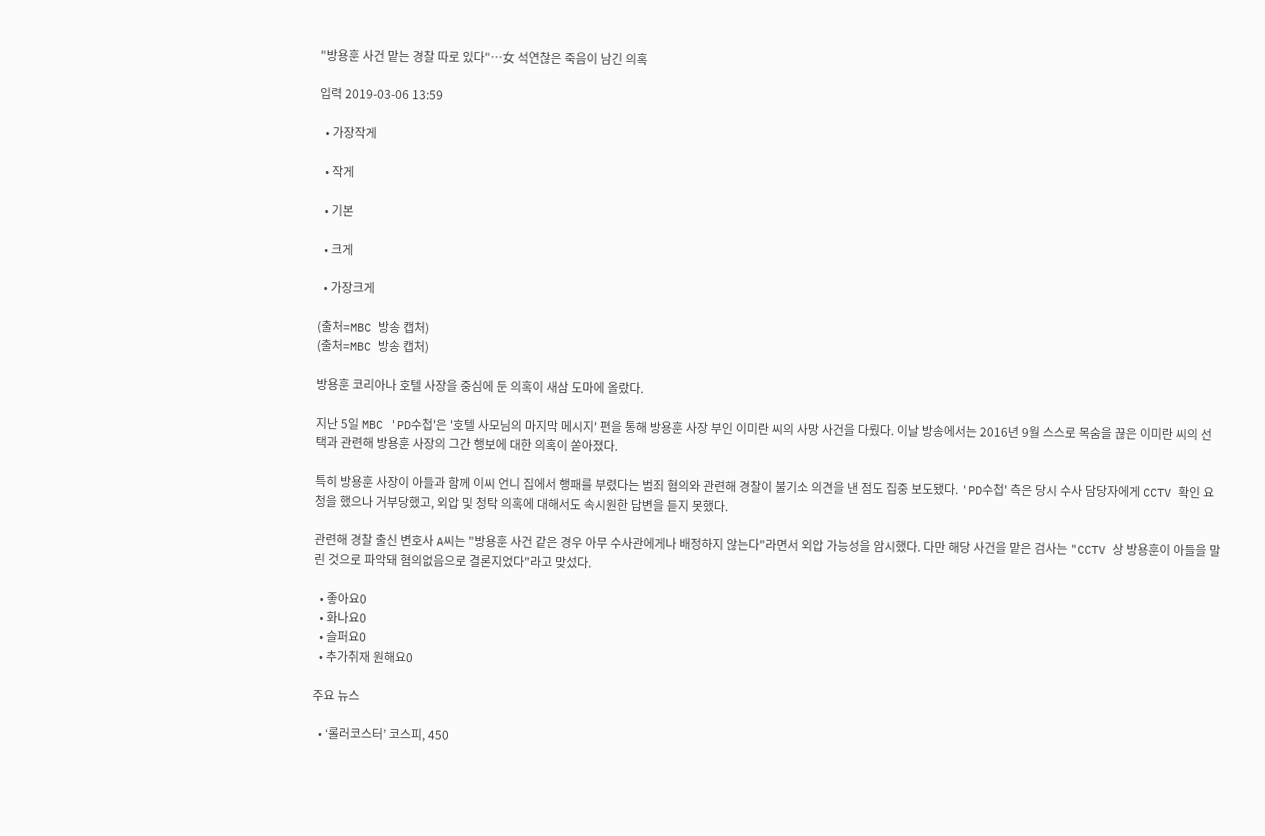"방용훈 사건 맡는 경찰 따로 있다"…女 석연찮은 죽음이 남긴 의혹

입력 2019-03-06 13:59

  • 가장작게

  • 작게

  • 기본

  • 크게

  • 가장크게

(출처=MBC 방송 캡처)
(출처=MBC 방송 캡처)

방용훈 코리아나 호텔 사장을 중심에 둔 의혹이 새삼 도마에 올랐다.

지난 5일 MBC 'PD수첩'은 '호텔 사모님의 마지막 메시지' 편을 통해 방용훈 사장 부인 이미란 씨의 사망 사건을 다뤘다. 이날 방송에서는 2016년 9월 스스로 목숨을 끊은 이미란 씨의 선택과 관련해 방용훈 사장의 그간 행보에 대한 의혹이 쏟아졌다.

특히 방용훈 사장이 아들과 함께 이씨 언니 집에서 행패를 부렸다는 범죄 혐의와 관련해 경찰이 불기소 의견을 낸 점도 집중 보도됐다. 'PD수첩' 측은 당시 수사 담당자에게 CCTV 확인 요청을 했으나 거부당했고, 외압 및 청탁 의혹에 대해서도 속시원한 답변을 듣지 못했다.

관련해 경찰 출신 변호사 A씨는 "방용훈 사건 같은 경우 아무 수사관에게나 배정하지 않는다"라면서 외압 가능성을 암시했다. 다만 해당 사건을 맡은 검사는 "CCTV 상 방용훈이 아들을 말린 것으로 파악돼 혐의없음으로 결론지었다"라고 맞섰다.

  • 좋아요0
  • 화나요0
  • 슬퍼요0
  • 추가취재 원해요0

주요 뉴스

  • ‘롤러코스터’ 코스피, 450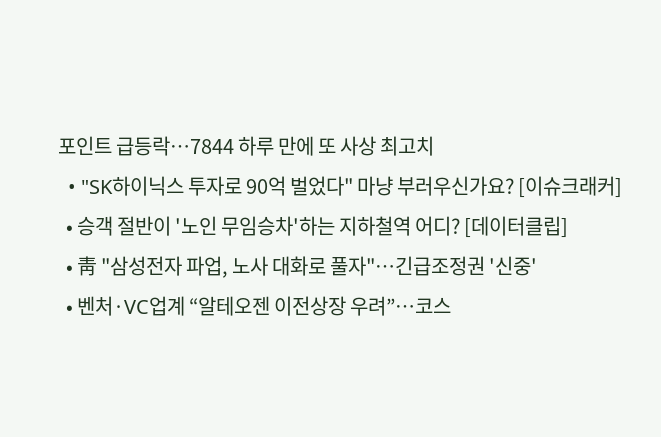포인트 급등락…7844 하루 만에 또 사상 최고치
  • "SK하이닉스 투자로 90억 벌었다" 마냥 부러우신가요? [이슈크래커]
  • 승객 절반이 '노인 무임승차'하는 지하철역 어디? [데이터클립]
  • 靑 "삼성전자 파업, 노사 대화로 풀자"…긴급조정권 '신중'
  • 벤처·VC업계 “알테오젠 이전상장 우려”…코스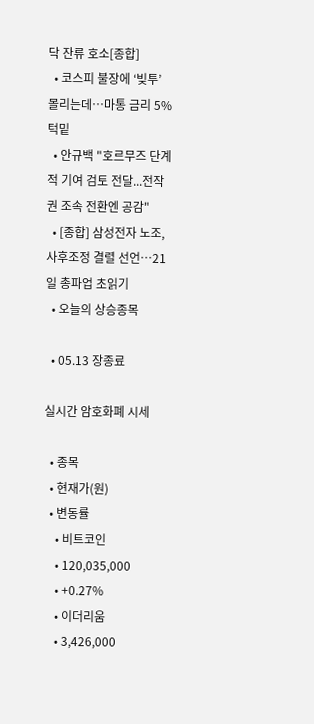닥 잔류 호소[종합]
  • 코스피 불장에 ‘빚투’ 몰리는데…마통 금리 5% 턱밑
  • 안규백 "호르무즈 단계적 기여 검토 전달...전작권 조속 전환엔 공감"
  • [종합] 삼성전자 노조, 사후조정 결렬 선언…21일 총파업 초읽기
  • 오늘의 상승종목

  • 05.13 장종료

실시간 암호화폐 시세

  • 종목
  • 현재가(원)
  • 변동률
    • 비트코인
    • 120,035,000
    • +0.27%
    • 이더리움
    • 3,426,000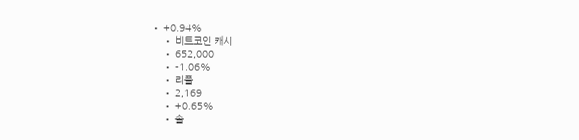• +0.94%
    • 비트코인 캐시
    • 652,000
    • -1.06%
    • 리플
    • 2,169
    • +0.65%
    • 솔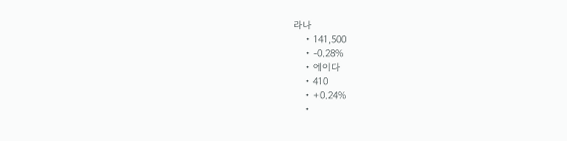라나
    • 141,500
    • -0.28%
    • 에이다
    • 410
    • +0.24%
    •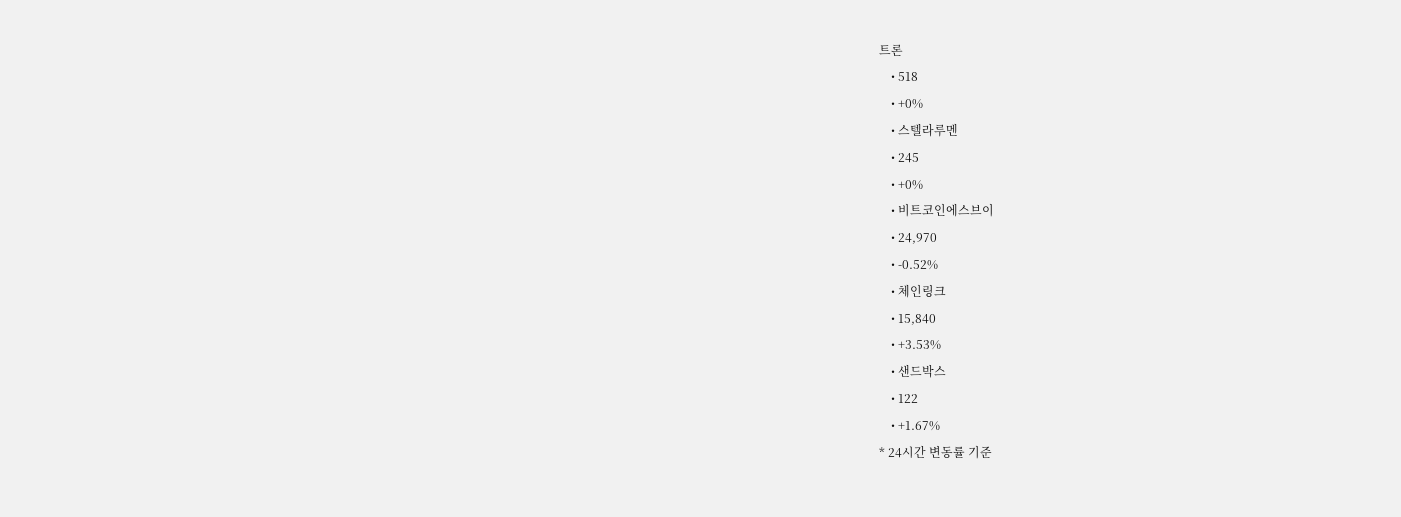트론
    • 518
    • +0%
    • 스텔라루멘
    • 245
    • +0%
    • 비트코인에스브이
    • 24,970
    • -0.52%
    • 체인링크
    • 15,840
    • +3.53%
    • 샌드박스
    • 122
    • +1.67%
* 24시간 변동률 기준